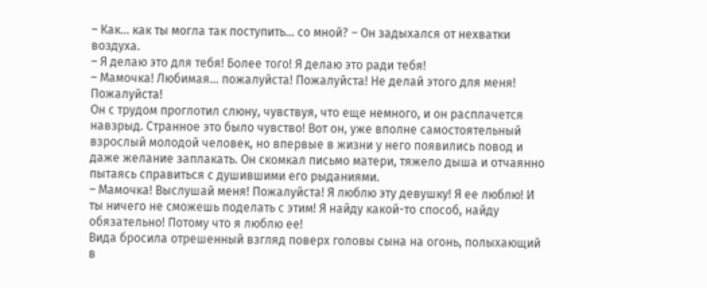– Как… как ты могла так поступить… со мной? – Он задыхался от нехватки воздуха.
– Я делаю это для тебя! Более того! Я делаю это ради тебя!
– Мамочка! Любимая… пожалуйста! Пожалуйста! Не делай этого для меня! Пожалуйста!
Он с трудом проглотил слюну, чувствуя, что еще немного, и он расплачется навзрыд. Странное это было чувство! Вот он, уже вполне самостоятельный взрослый молодой человек, но впервые в жизни у него появились повод и даже желание заплакать. Он скомкал письмо матери, тяжело дыша и отчаянно пытаясь справиться с душившими его рыданиями.
– Мамочка! Выслушай меня! Пожалуйста! Я люблю эту девушку! Я ее люблю! И ты ничего не сможешь поделать с этим! Я найду какой-то способ, найду обязательно! Потому что я люблю ее!
Вида бросила отрешенный взгляд поверх головы сына на огонь, полыхающий в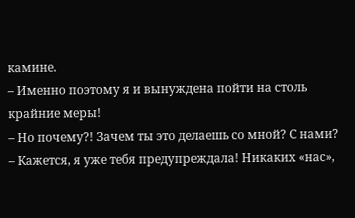камине.
– Именно поэтому я и вынуждена пойти на столь крайние меры!
– Но почему?! Зачем ты это делаешь со мной? С нами?
– Кажется, я уже тебя предупреждала! Никаких «нас»,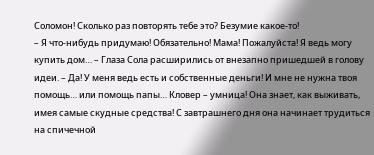Соломон! Сколько раз повторять тебе это? Безумие какое-то!
– Я что-нибудь придумаю! Обязательно! Мама! Пожалуйста! Я ведь могу купить дом… – Глаза Сола расширились от внезапно пришедшей в голову идеи. – Да! У меня ведь есть и собственные деньги! И мне не нужна твоя помощь… или помощь папы… Кловер – умница! Она знает, как выживать, имея самые скудные средства! С завтрашнего дня она начинает трудиться на спичечной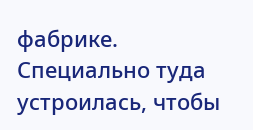фабрике. Специально туда устроилась, чтобы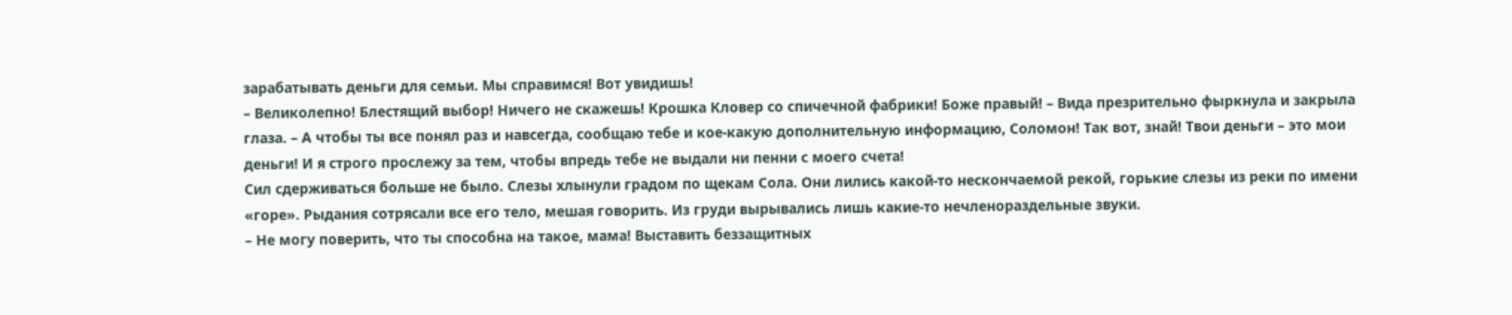зарабатывать деньги для семьи. Мы справимся! Вот увидишь!
– Великолепно! Блестящий выбор! Ничего не скажешь! Крошка Кловер со спичечной фабрики! Боже правый! – Вида презрительно фыркнула и закрыла глаза. – А чтобы ты все понял раз и навсегда, сообщаю тебе и кое-какую дополнительную информацию, Соломон! Так вот, знай! Твои деньги – это мои деньги! И я строго прослежу за тем, чтобы впредь тебе не выдали ни пенни с моего счета!
Сил сдерживаться больше не было. Слезы хлынули градом по щекам Сола. Они лились какой-то нескончаемой рекой, горькие слезы из реки по имени «горе». Рыдания сотрясали все его тело, мешая говорить. Из груди вырывались лишь какие-то нечленораздельные звуки.
– Не могу поверить, что ты способна на такое, мама! Выставить беззащитных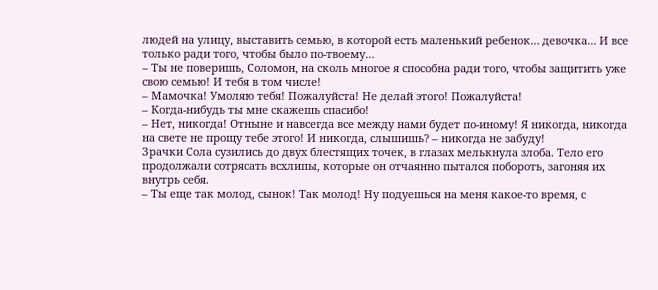людей на улицу, выставить семью, в которой есть маленький ребенок… девочка… И все только ради того, чтобы было по-твоему…
– Ты не поверишь, Соломон, на сколь многое я способна ради того, чтобы защитить уже свою семью! И тебя в том числе!
– Мамочка! Умоляю тебя! Пожалуйста! Не делай этого! Пожалуйста!
– Когда-нибудь ты мне скажешь спасибо!
– Нет, никогда! Отныне и навсегда все между нами будет по-иному! Я никогда, никогда на свете не прощу тебе этого! И никогда, слышишь? – никогда не забуду!
Зрачки Сола сузились до двух блестящих точек, в глазах мелькнула злоба. Тело его продолжали сотрясать всхлипы, которые он отчаянно пытался побороть, загоняя их внутрь себя.
– Ты еще так молод, сынок! Так молод! Ну подуешься на меня какое-то время, с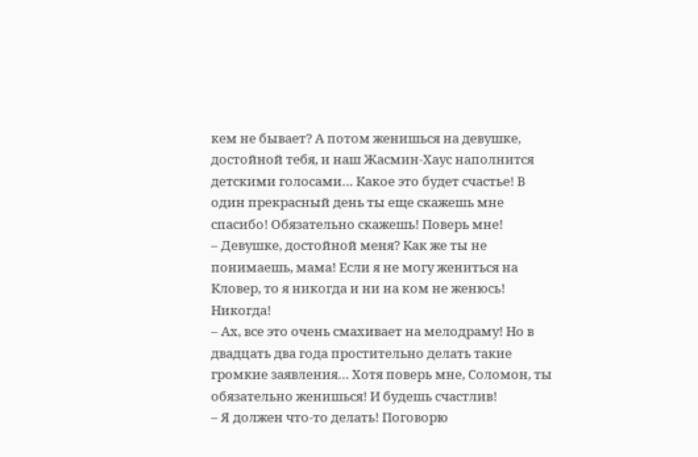кем не бывает? А потом женишься на девушке, достойной тебя, и наш Жасмин-Хаус наполнится детскими голосами… Какое это будет счастье! В один прекрасный день ты еще скажешь мне спасибо! Обязательно скажешь! Поверь мне!
– Девушке, достойной меня? Как же ты не понимаешь, мама! Если я не могу жениться на Кловер, то я никогда и ни на ком не женюсь! Никогда!
– Ах, все это очень смахивает на мелодраму! Но в двадцать два года простительно делать такие громкие заявления… Хотя поверь мне, Соломон, ты обязательно женишься! И будешь счастлив!
– Я должен что-то делать! Поговорю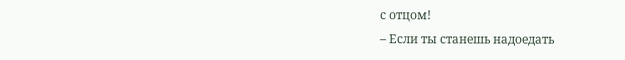с отцом!
– Если ты станешь надоедать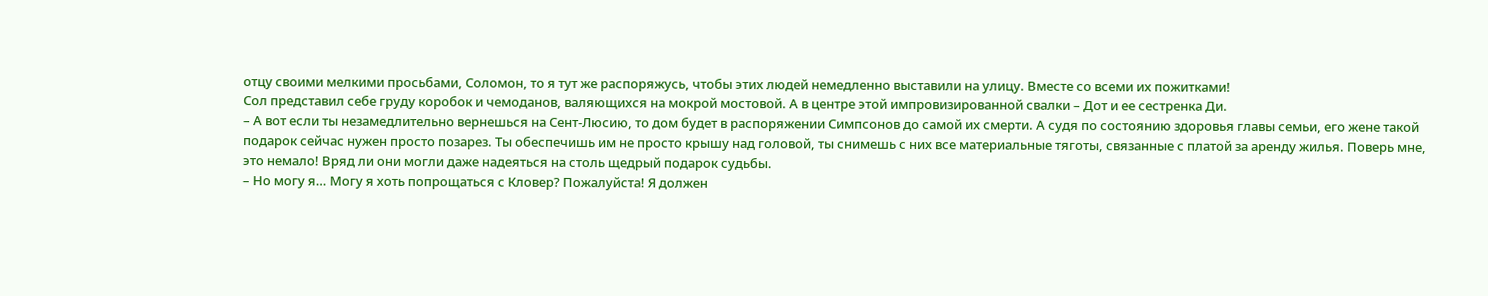отцу своими мелкими просьбами, Соломон, то я тут же распоряжусь, чтобы этих людей немедленно выставили на улицу. Вместе со всеми их пожитками!
Сол представил себе груду коробок и чемоданов, валяющихся на мокрой мостовой. А в центре этой импровизированной свалки – Дот и ее сестренка Ди.
– А вот если ты незамедлительно вернешься на Сент-Люсию, то дом будет в распоряжении Симпсонов до самой их смерти. А судя по состоянию здоровья главы семьи, его жене такой подарок сейчас нужен просто позарез. Ты обеспечишь им не просто крышу над головой, ты снимешь с них все материальные тяготы, связанные с платой за аренду жилья. Поверь мне, это немало! Вряд ли они могли даже надеяться на столь щедрый подарок судьбы.
– Но могу я… Могу я хоть попрощаться с Кловер? Пожалуйста! Я должен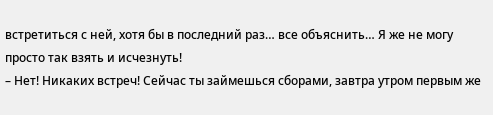встретиться с ней, хотя бы в последний раз… все объяснить… Я же не могу просто так взять и исчезнуть!
– Нет! Никаких встреч! Сейчас ты займешься сборами, завтра утром первым же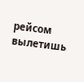рейсом вылетишь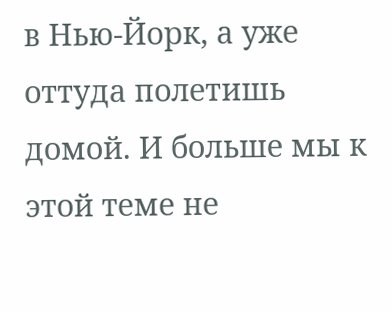в Нью-Йорк, а уже оттуда полетишь домой. И больше мы к этой теме не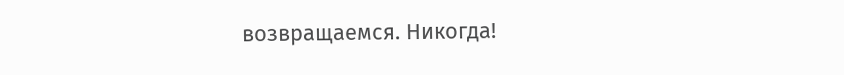возвращаемся. Никогда!